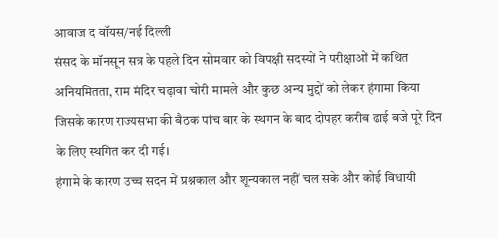आवाज द वॉयस/नई दिल्ली
संसद के मॉनसून सत्र के पहले दिन सोमवार को विपक्षी सदस्यों ने परीक्षाओं में कथित अनियमितता, राम मंदिर चढ़ावा चोरी मामले और कुछ अन्य मुद्दों को लेकर हंगामा किया जिसके कारण राज्यसभा की बैठक पांच बार के स्थगन के बाद दोपहर करीब ढाई बजे पूरे दिन के लिए स्थगित कर दी गई।
हंगामे के कारण उच्च सदन में प्रश्नकाल और शून्यकाल नहीं चल सके और कोई विधायी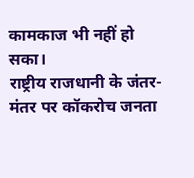कामकाज भी नहीं हो सका।
राष्ट्रीय राजधानी के जंतर-मंतर पर कॉकरोच जनता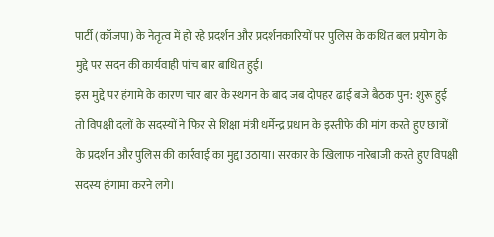पार्टी (कॉजपा) के नेतृत्व में हो रहे प्रदर्शन और प्रदर्शनकारियों पर पुलिस के कथित बल प्रयोग के मुद्दे पर सदन की कार्यवाही पांच बार बाधित हुई।
इस मुद्दे पर हंगामे के कारण चार बार के स्थगन के बाद जब दोपहर ढाई बजे बैठक पुन: शुरू हुई तो विपक्षी दलों के सदस्यों ने फिर से शिक्षा मंत्री धर्मेन्द्र प्रधान के इस्तीफे की मांग करते हुए छात्रों के प्रदर्शन और पुलिस की कार्रवाई का मुद्दा उठाया। सरकार के खिलाफ नारेबाजी करते हुए विपक्षी सदस्य हंगामा करने लगे।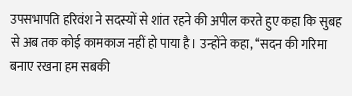उपसभापति हरिवंश ने सदस्यों से शांत रहने की अपील करते हुए कहा कि सुबह से अब तक कोई कामकाज नहीं हो पाया है। उन्होंने कहा, ‘‘सदन की गरिमा बनाए रखना हम सबकी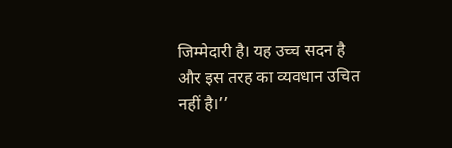जिम्मेदारी है। यह उच्च सदन है और इस तरह का व्यवधान उचित नहीं है।’’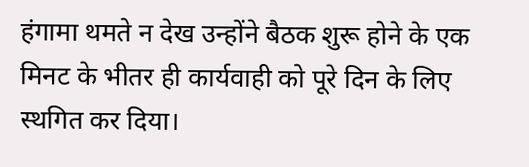हंगामा थमते न देख उन्होंने बैठक शुरू होने के एक मिनट के भीतर ही कार्यवाही को पूरे दिन के लिए स्थगित कर दिया।